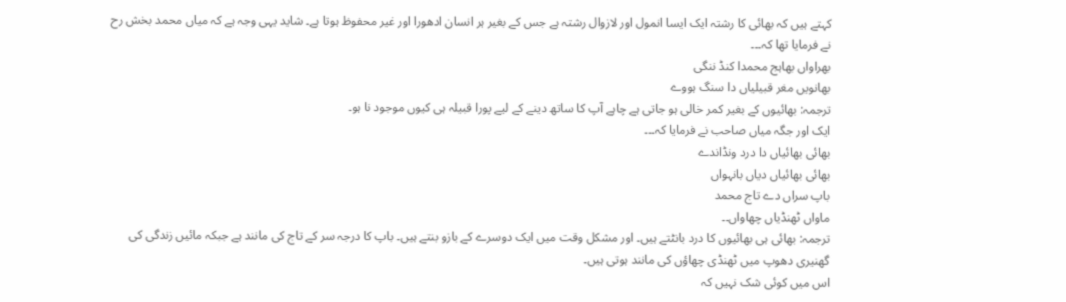کہتے ہیں کہ بھائی کا رشتہ ایک ایسا انمول اور لازوال رشتہ ہے جس کے بغیر ہر انسان ادھورا اور غیر محفوظ ہوتا ہے۔ شاید یہی وجہ ہے کہ میاں محمد بخش رح نے فرمایا تھا کہ۔۔۔
بھراواں بھاہج محمدا کنڈ ننگی
بھانویں مغر قبیلیاں دا سنگ ہووے
ترجمہ: بھائیوں کے بغیر کمر خالی ہو جاتی ہے چاہے آپ کا ساتھ دینے کے لیے پورا قبیلہ ہی کیوں موجود نا ہو۔
ایک اور جگہ میاں صاحب نے فرمایا کہ۔۔۔
بھائی بھائیاں دا درد ونڈاندے
بھائی بھائیاں دیاں بانہواں
باپ سراں دے تاج محمد
ماواں ٹھنڈیاں چھاواں۔۔
ترجمہ: بھائی ہی بھائیوں کا درد بانٹتے ہیں۔ اور مشکل وقت میں ایک دوسرے کے بازو بنتے ہیں۔ باپ کا درجہ سر کے تاج کی مانند ہے جبکہ مائیں زندگی کی گھنیری دھوپ میں ٹھنڈی چھاؤں کی مانند ہوتی ہیں۔
اس میں کوئی شک نہیں کہ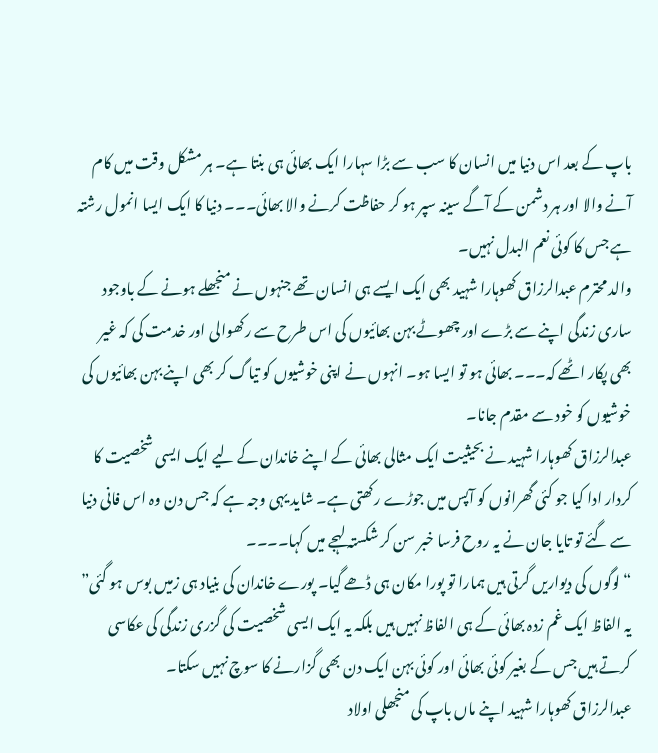باپ کے بعد اس دنیا میں انسان کا سب سے بڑا سہارا ایک بھائی ہی بنتا ہے۔ ہر مشکل وقت میں کام آنے والا اور ہر دشمن کے آگے سینہ سپر ہو کر حفاظت کرنے والا بھائی۔۔۔ دنیا کا ایک ایسا انمول رشتہ ہے جس کا کوئی نعم البدل نہیں۔
والد محترم عبدالرزاق کھوہارا شہید بھی ایک ایسے ہی انسان تھے جنہوں نے منجھلے ہونے کے باوجود ساری زندگی اپنے سے بڑے اور چھوٹے بہن بھائیوں کی اس طرح سے رکھوالی اور خدمت کی کہ غیر بھی پکار اٹھے کہ۔۔۔ بھائی ہو تو ایسا ہو۔ انہوں نے اپنی خوشیوں کو تیاگ کر بھی اپنے بہن بھائیوں کی خوشیوں کو خود سے مقدم جانا۔
عبدالرزاق کھوہارا شہید نے بحیثیت ایک مثالی بھائی کے اپنے خاندان کے لیے ایک ایسی شخصیت کا کردار ادا کیا جو کئی گھرانوں کو آپس میں جوڑے رکھتی ہے۔ شاید یہی وجہ ہے کہ جس دن وہ اس فانی دنیا سے گئے تو تایا جان نے یہ روح فرسا خبر سن کر شکستہ لہجے میں کہا۔۔۔۔
“لوگوں کی دیواریں گرتی ہیں ہمارا تو پورا مکان ہی ڈھے گیا۔ پورے خاندان کی بنیاد ہی زمیں بوس ہو گئی”
یہ الفاظ ایک غم زدہ بھائی کے ہی الفاظ نہیں ہیں بلکہ یہ ایک ایسی شخصیت کی گزری زندگی کی عکاسی کرتے ہیں جس کے بغیر کوئی بھائی اور کوئی بہن ایک دن بھی گزارنے کا سوچ نہیں سکتا۔
عبدالرزاق کھوہارا شہید اپنے ماں باپ کی منجھلی اولاد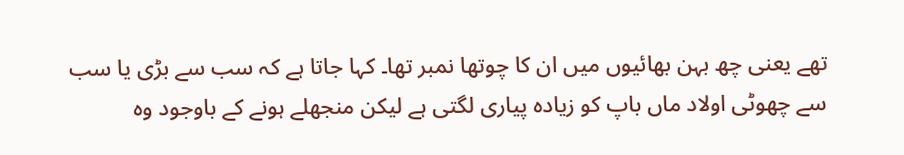تھے یعنی چھ بہن بھائیوں میں ان کا چوتھا نمبر تھا۔ کہا جاتا ہے کہ سب سے بڑی یا سب سے چھوٹی اولاد ماں باپ کو زیادہ پیاری لگتی ہے لیکن منجھلے ہونے کے باوجود وہ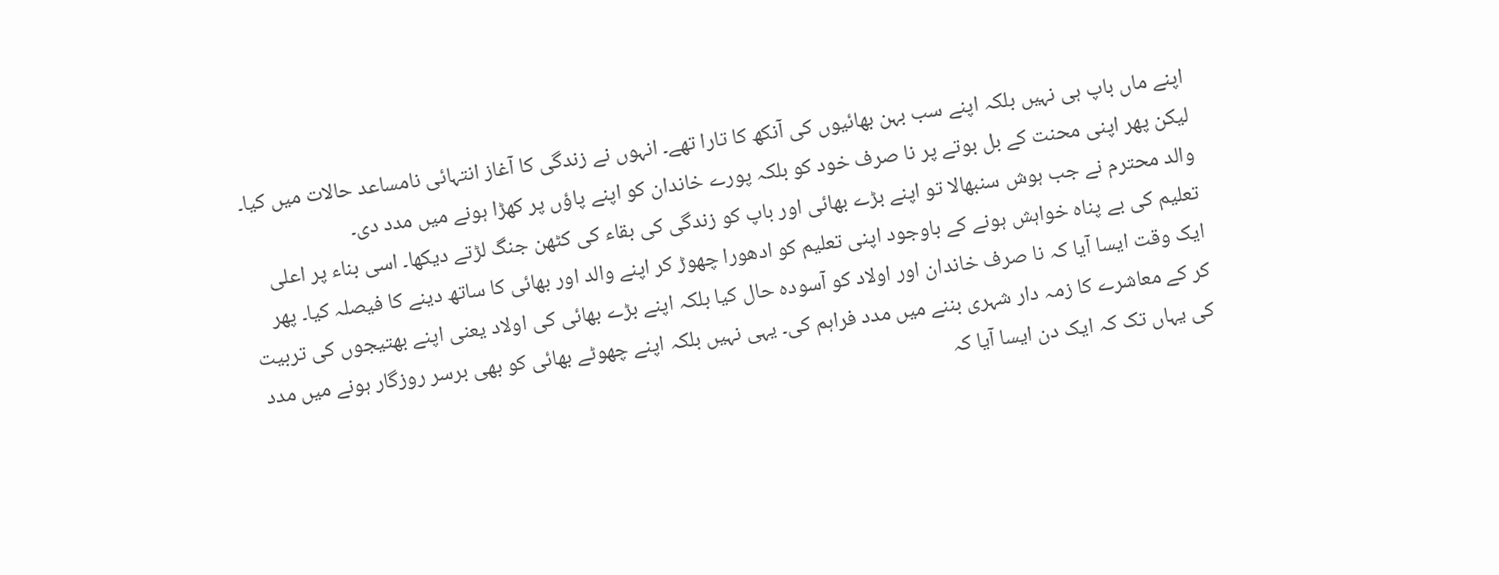اپنے ماں باپ ہی نہیں بلکہ اپنے سب بہن بھائیوں کی آنکھ کا تارا تھے۔ انہوں نے زندگی کا آغاز انتہائی نامساعد حالات میں کیا۔ لیکن پھر اپنی محنت کے بل بوتے پر نا صرف خود کو بلکہ پورے خاندان کو اپنے پاؤں پر کھڑا ہونے میں مدد دی۔
والد محترم نے جب ہوش سنبھالا تو اپنے بڑے بھائی اور باپ کو زندگی کی بقاء کی کٹھن جنگ لڑتے دیکھا۔ اسی بناء پر اعلی تعلیم کی بے پناہ خواہش ہونے کے باوجود اپنی تعلیم کو ادھورا چھوڑ کر اپنے والد اور بھائی کا ساتھ دینے کا فیصلہ کیا۔ پھر ایک وقت ایسا آیا کہ نا صرف خاندان اور اولاد کو آسودہ حال کیا بلکہ اپنے بڑے بھائی کی اولاد یعنی اپنے بھتیجوں کی تربیت کر کے معاشرے کا زمہ دار شہری بننے میں مدد فراہم کی۔ یہی نہیں بلکہ اپنے چھوٹے بھائی کو بھی برسر روزگار ہونے میں مدد کی یہاں تک کہ ایک دن ایسا آیا کہ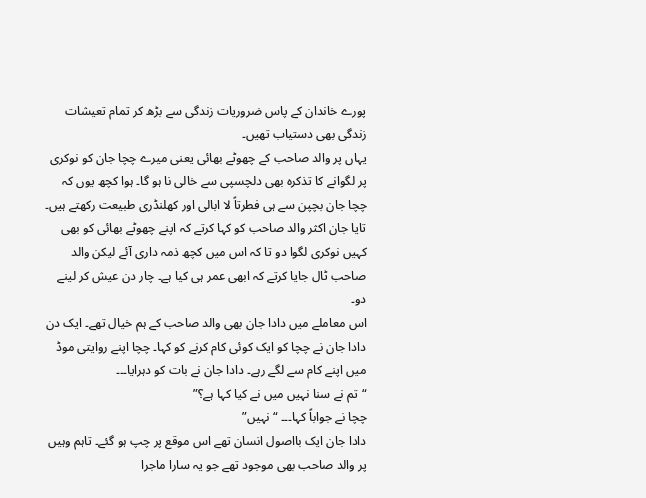پورے خاندان کے پاس ضروریات زندگی سے بڑھ کر تمام تعیشات زندگی بھی دستیاب تھیں۔
یہاں پر والد صاحب کے چھوٹے بھائی یعنی میرے چچا جان کو نوکری پر لگوانے کا تذکرہ بھی دلچسپی سے خالی نا ہو گا۔ ہوا کچھ یوں کہ چچا جان بچپن سے ہی فطرتاً لا ابالی اور کھلنڈری طبیعت رکھتے ہیں۔ تایا جان اکثر والد صاحب کو کہا کرتے کہ اپنے چھوٹے بھائی کو بھی کہیں نوکری لگوا دو تا کہ اس میں کچھ ذمہ داری آئے لیکن والد صاحب ٹال جایا کرتے کہ ابھی عمر ہی کیا ہے۔ چار دن عیش کر لینے دو۔
اس معاملے میں دادا جان بھی والد صاحب کے ہم خیال تھے۔ ایک دن دادا جان نے چچا کو ایک کوئی کام کرنے کو کہا۔ چچا اپنے روایتی موڈ میں اپنے کام سے لگے رہے۔ دادا جان نے بات کو دہرایا۔۔۔
“تم نے سنا نہیں میں نے کیا کہا ہے؟”
چچا نے جواباً کہا۔۔۔ “نہیں”
دادا جان ایک بااصول انسان تھے اس موقع پر چپ ہو گئے۔ تاہم وہیں پر والد صاحب بھی موجود تھے جو یہ سارا ماجرا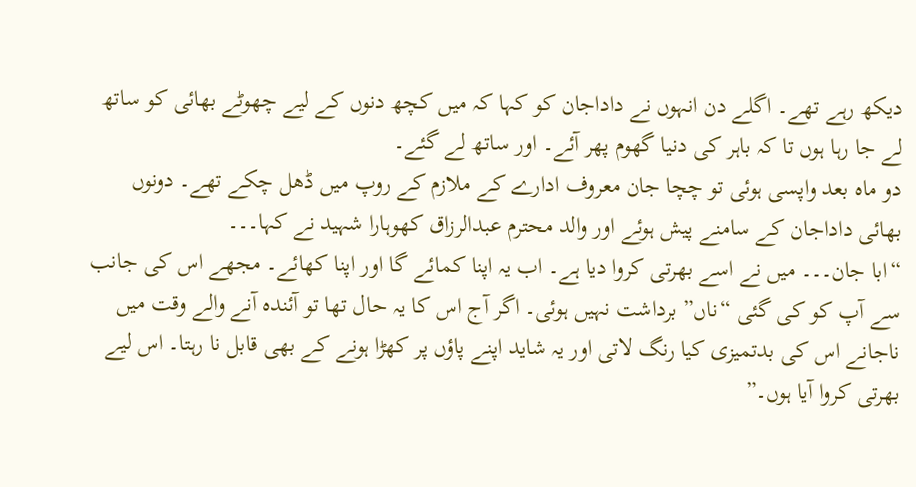دیکھ رہے تھے۔ اگلے دن انہوں نے داداجان کو کہا کہ میں کچھ دنوں کے لیے چھوٹے بھائی کو ساتھ لے جا رہا ہوں تا کہ باہر کی دنیا گھوم پھر آئے۔ اور ساتھ لے گئے۔
دو ماہ بعد واپسی ہوئی تو چچا جان معروف ادارے کے ملازم کے روپ میں ڈھل چکے تھے۔ دونوں بھائی داداجان کے سامنے پیش ہوئے اور والد محترم عبدالرزاق کھوہارا شہید نے کہا۔۔۔
“ابا جان۔۔۔ میں نے اسے بھرتی کروا دیا ہے۔ اب یہ اپنا کمائے گا اور اپنا کھائے۔ مجھے اس کی جانب سے آپ کو کی گئی “ناں” برداشت نہیں ہوئی۔ اگر آج اس کا یہ حال تھا تو آئندہ آنے والے وقت میں ناجانے اس کی بدتمیزی کیا رنگ لاتی اور یہ شاید اپنے پاؤں پر کھڑا ہونے کے بھی قابل نا رہتا۔ اس لیے بھرتی کروا آیا ہوں۔”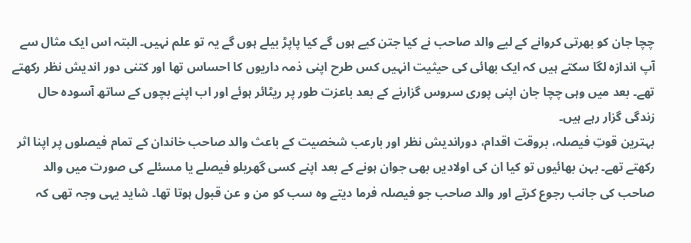چچا جان کو بھرتی کروانے کے لیے والد صاحب نے کیا جتن کیے ہوں گے کیا پاپڑ بیلے ہوں گے یہ تو علم نہیں۔ البتہ اس ایک مثال سے آپ اندازہ لگا سکتے ہیں کہ ایک بھائی کی حیثیت انہیں کس طرح اپنی ذمہ داریوں کا احساس تھا اور کتنی دور اندیش نظر رکھتے تھے۔ بعد میں وہی چچا جان اپنی پوری سروس گزارنے کے بعد باعزت طور پر ریٹائر ہوئے اور اب اپنے بچوں کے ساتھ آسودہ حال زندگی گزار رہے ہیں۔
بہترین قوتِ فیصلہ، بروقت اقدام، دوراندیش نظر اور بارعب شخصیت کے باعث والد صاحب خاندان کے تمام فیصلوں پر اپنا اثر رکھتے تھے۔ بہن بھائیوں تو کیا ان کی اولادیں بھی جوان ہونے کے بعد اپنے کسی گھریلو فیصلے یا مسئلے کی صورت میں والد صاحب کی جانب رجوع کرتے اور والد صاحب جو فیصلہ فرما دیتے وہ سب کو من و عن قبول ہوتا تھا۔ شاید یہی وجہ تھی کہ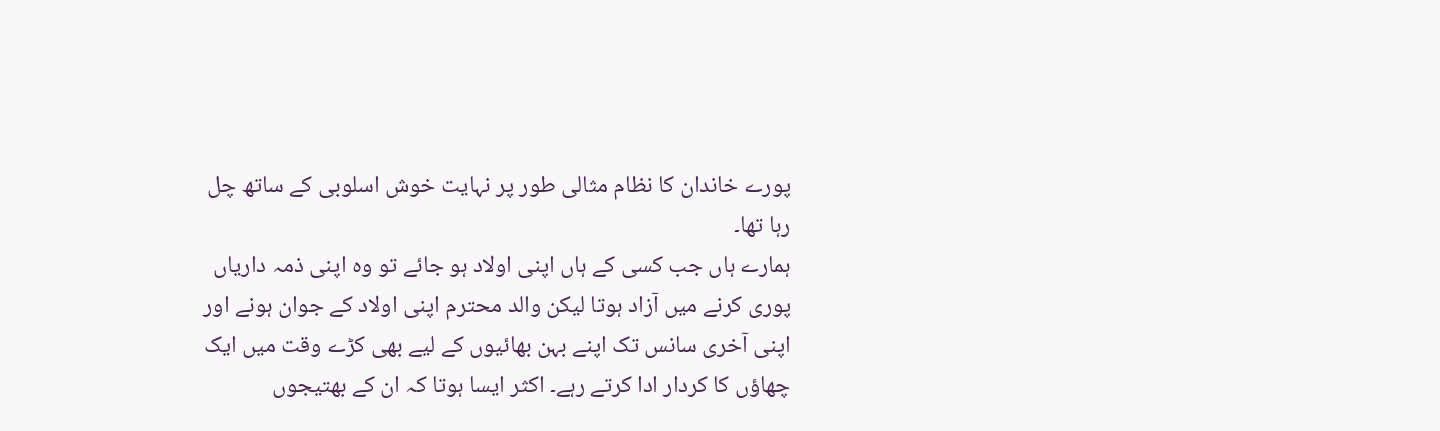پورے خاندان کا نظام مثالی طور پر نہایت خوش اسلوبی کے ساتھ چل رہا تھا۔
ہمارے ہاں جب کسی کے ہاں اپنی اولاد ہو جائے تو وہ اپنی ذمہ داریاں پوری کرنے میں آزاد ہوتا لیکن والد محترم اپنی اولاد کے جوان ہونے اور اپنی آخری سانس تک اپنے بہن بھائیوں کے لیے بھی کڑے وقت میں ایک چھاؤں کا کردار ادا کرتے رہے۔ اکثر ایسا ہوتا کہ ان کے بھتیجوں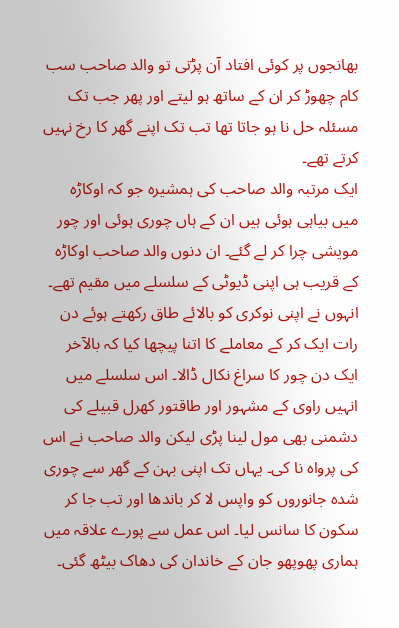بھانجوں پر کوئی افتاد آن پڑتی تو والد صاحب سب کام چھوڑ کر ان کے ساتھ ہو لیتے اور پھر جب تک مسئلہ حل نا ہو جاتا تھا تب تک اپنے گھر کا رخ نہیں کرتے تھے۔
ایک مرتبہ والد صاحب کی ہمشیرہ جو کہ اوکاڑہ میں بیاہی ہوئی ہیں ان کے ہاں چوری ہوئی اور چور مویشی چرا کر لے گئے۔ ان دنوں والد صاحب اوکاڑہ کے قریب ہی اپنی ڈیوٹی کے سلسلے میں مقیم تھے۔ انہوں نے اپنی نوکری کو بالائے طاق رکھتے ہوئے دن رات ایک کر کے معاملے کا اتنا پیچھا کیا کہ بالآخر ایک دن چور کا سراغ نکال ڈالا۔ اس سلسلے میں انہیں راوی کے مشہور اور طاقتور کھرل قبیلے کی دشمنی بھی مول لینا پڑی لیکن والد صاحب نے اس کی پرواہ نا کی۔ یہاں تک اپنی بہن کے گھر سے چوری شدہ جانوروں کو واپس لا کر باندھا اور تب جا کر سکون کا سانس لیا۔ اس عمل سے پورے علاقہ میں ہماری پھوپھو جان کے خاندان کی دھاک بیٹھ گئی۔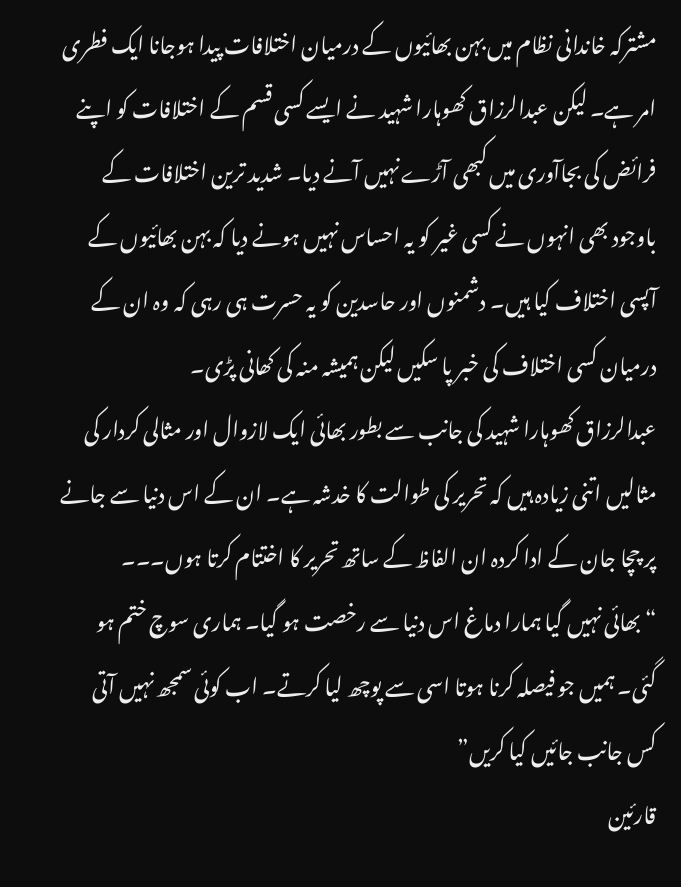مشترکہ خاندانی نظام میں بہن بھائیوں کے درمیان اختلافات پیدا ہوجانا ایک فطری امر ہے۔ لیکن عبدالرزاق کھوہارا شہید نے ایسے کسی قسم کے اختلافات کو اپنے فرائض کی بجاآوری میں کبھی آڑے نہیں آنے دیا۔ شدید ترین اختلافات کے باوجود بھی انہوں نے کسی غیر کو یہ احساس نہیں ہونے دیا کہ بہن بھائیوں کے آپسی اختلاف کیا ہیں۔ دشمنوں اور حاسدین کو یہ حسرت ہی رہی کہ وہ ان کے درمیان کسی اختلاف کی خبر پا سکیں لیکن ہمیشہ منہ کی کھانی پڑی۔
عبدالرزاق کھوہارا شہید کی جانب سے بطور بھائی ایک لازوال اور مثالی کردار کی مثالیں اتنی زیادہ ہیں کہ تحریر کی طوالت کا خدشہ ہے۔ ان کے اس دنیا سے جانے پر چچا جان کے ادا کردہ ان الفاظ کے ساتھ تحریر کا اختتام کرتا ہوں۔۔۔
“بھائی نہیں گیا ہمارا دماغ اس دنیا سے رخصت ہو گیا۔ ہماری سوچ ختم ہو گئی۔ ہمیں جو فیصلہ کرنا ہوتا اسی سے پوچھ لیا کرتے۔ اب کوئی سمجھ نہیں آتی کس جانب جائیں کیا کریں”
قارئین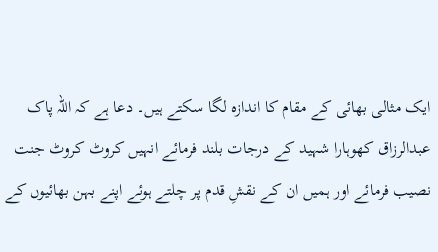ایک مثالی بھائی کے مقام کا اندازہ لگا سکتے ہیں۔ دعا ہے کہ اللہ پاک عبدالرزاق کھوہارا شہید کے درجات بلند فرمائے انہیں کروٹ کروٹ جنت نصیب فرمائے اور ہمیں ان کے نقشِ قدم پر چلتے ہوئے اپنے بہن بھائیوں کے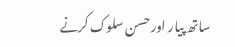ساتھ پیار اور حسن سلوک کرنے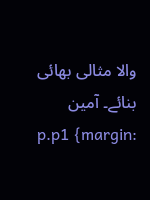والا مثالی بھائی بنائے۔ آمین
p.p1 {margin: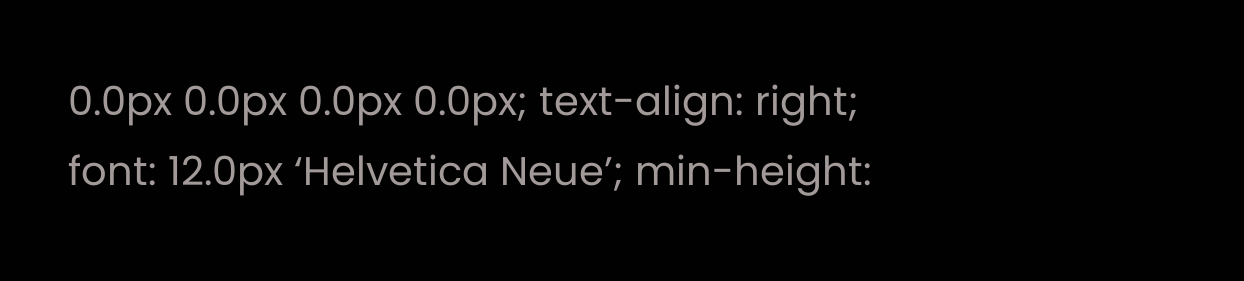0.0px 0.0px 0.0px 0.0px; text-align: right; font: 12.0px ‘Helvetica Neue’; min-height: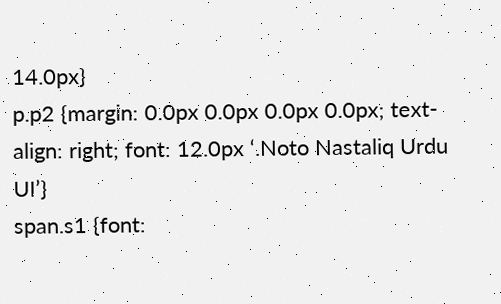14.0px}
p.p2 {margin: 0.0px 0.0px 0.0px 0.0px; text-align: right; font: 12.0px ‘.Noto Nastaliq Urdu UI’}
span.s1 {font: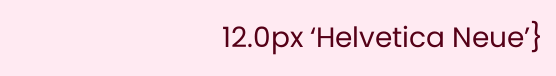12.0px ‘Helvetica Neue’}